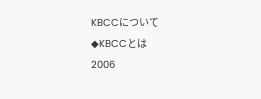KBCCについて
◆KBCCとは
2006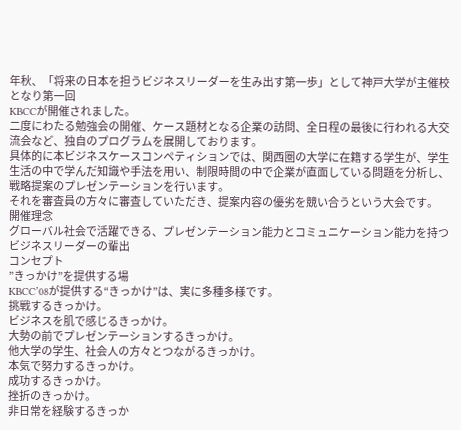年秋、「将来の日本を担うビジネスリーダーを生み出す第一歩」として神戸大学が主催校となり第一回
KBCCが開催されました。
二度にわたる勉強会の開催、ケース題材となる企業の訪問、全日程の最後に行われる大交流会など、独自のプログラムを展開しております。
具体的に本ビジネスケースコンペティションでは、関西圏の大学に在籍する学生が、学生生活の中で学んだ知識や手法を用い、制限時間の中で企業が直面している問題を分析し、戦略提案のプレゼンテーションを行います。
それを審査員の方々に審査していただき、提案内容の優劣を競い合うという大会です。
開催理念
グローバル社会で活躍できる、プレゼンテーション能力とコミュニケーション能力を持つビジネスリーダーの輩出
コンセプト
”きっかけ”を提供する場
KBCC’08が提供する“きっかけ”は、実に多種多様です。
挑戦するきっかけ。
ビジネスを肌で感じるきっかけ。
大勢の前でプレゼンテーションするきっかけ。
他大学の学生、社会人の方々とつながるきっかけ。
本気で努力するきっかけ。
成功するきっかけ。
挫折のきっかけ。
非日常を経験するきっか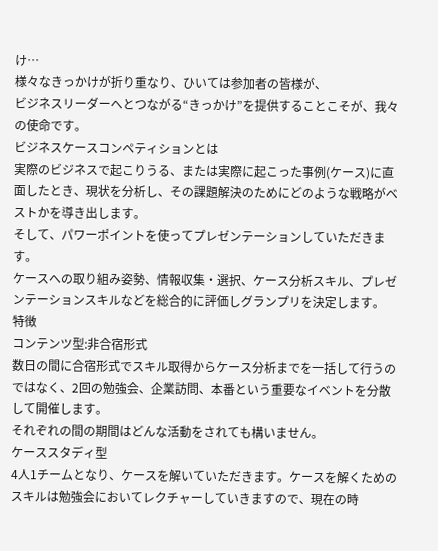け…
様々なきっかけが折り重なり、ひいては参加者の皆様が、
ビジネスリーダーへとつながる“きっかけ”を提供することこそが、我々の使命です。
ビジネスケースコンペティションとは
実際のビジネスで起こりうる、または実際に起こった事例(ケース)に直面したとき、現状を分析し、その課題解決のためにどのような戦略がベストかを導き出します。
そして、パワーポイントを使ってプレゼンテーションしていただきます。
ケースへの取り組み姿勢、情報収集・選択、ケース分析スキル、プレゼンテーションスキルなどを総合的に評価しグランプリを決定します。
特徴
コンテンツ型:非合宿形式
数日の間に合宿形式でスキル取得からケース分析までを一括して行うのではなく、2回の勉強会、企業訪問、本番という重要なイベントを分散して開催します。
それぞれの間の期間はどんな活動をされても構いません。
ケーススタディ型
4人1チームとなり、ケースを解いていただきます。ケースを解くためのスキルは勉強会においてレクチャーしていきますので、現在の時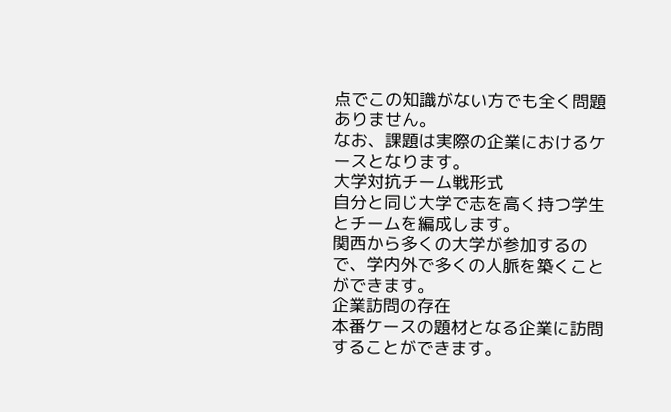点でこの知識がない方でも全く問題ありません。
なお、課題は実際の企業におけるケースとなります。
大学対抗チーム戦形式
自分と同じ大学で志を高く持つ学生とチームを編成します。
関西から多くの大学が参加するので、学内外で多くの人脈を築くことができます。
企業訪問の存在
本番ケースの題材となる企業に訪問することができます。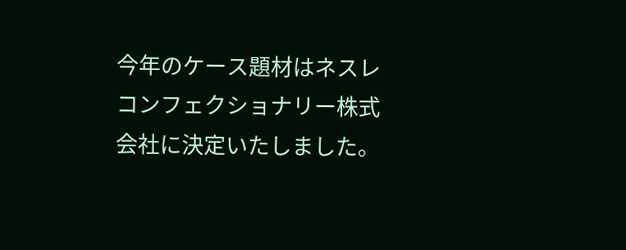今年のケース題材はネスレコンフェクショナリー株式会社に決定いたしました。